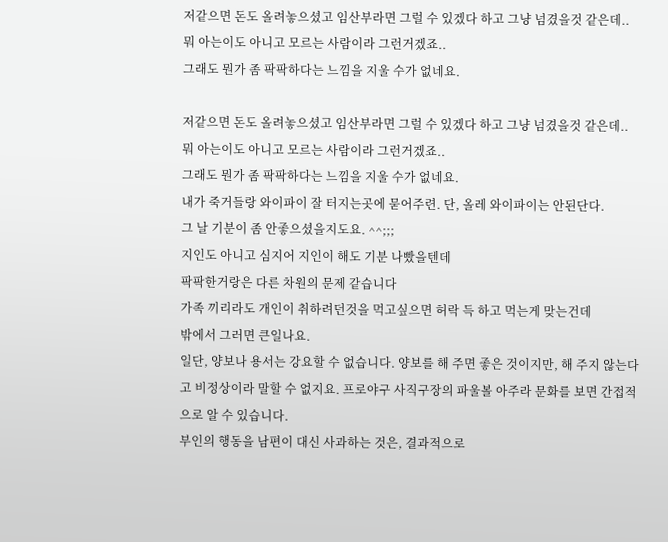저같으면 돈도 올려놓으셨고 임산부라면 그럴 수 있겠다 하고 그냥 넘겼을것 같은데..
뭐 아는이도 아니고 모르는 사람이라 그런거겠죠..
그래도 뭔가 좀 팍팍하다는 느낌을 지울 수가 없네요.

저같으면 돈도 올려놓으셨고 임산부라면 그럴 수 있겠다 하고 그냥 넘겼을것 같은데..
뭐 아는이도 아니고 모르는 사람이라 그런거겠죠..
그래도 뭔가 좀 팍팍하다는 느낌을 지울 수가 없네요.
내가 죽거들랑 와이파이 잘 터지는곳에 묻어주련. 단, 올레 와이파이는 안된단다.
그 날 기분이 좀 안좋으셨을지도요. ^^;;;
지인도 아니고 심지어 지인이 해도 기분 나빴을텐데
팍팍한거랑은 다른 차원의 문제 같습니다
가족 끼리라도 개인이 취하려던것을 먹고싶으면 허락 득 하고 먹는게 맞는건데
밖에서 그러면 큰일나요.
일단, 양보나 용서는 강요할 수 없습니다. 양보를 해 주면 좋은 것이지만, 해 주지 않는다고 비정상이라 말할 수 없지요. 프로야구 사직구장의 파울볼 아주라 문화를 보면 간접적으로 알 수 있습니다.
부인의 행동을 남편이 대신 사과하는 것은, 결과적으로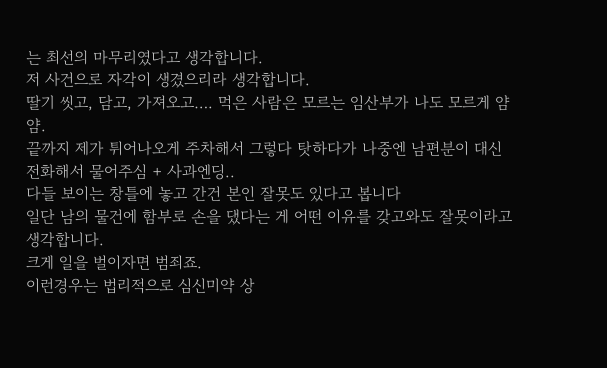는 최선의 마무리였다고 생각합니다.
저 사건으로 자각이 생겼으리라 생각합니다.
딸기 씻고, 담고, 가져오고…. 먹은 사람은 모르는 임산부가 나도 모르게 얌얌.
끝까지 제가 튀어나오게 주차해서 그렇다 탓하다가 나중엔 남편분이 대신 전화해서 물어주심 + 사과엔딩..
다들 보이는 창틀에 놓고 간건 본인 잘못도 있다고 봅니다
일단 남의 물건에 함부로 손을 댔다는 게 어떤 이유를 갖고와도 잘못이라고 생각합니다.
크게 일을 벌이자면 범죄죠.
이런경우는 법리적으로 심신미약 상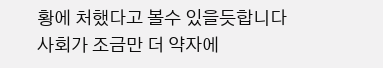황에 처했다고 볼수 있을듯합니다
사회가 조금만 더 약자에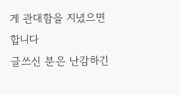게 관대함을 지녔으면 합니다
글쓰신 분은 난감하긴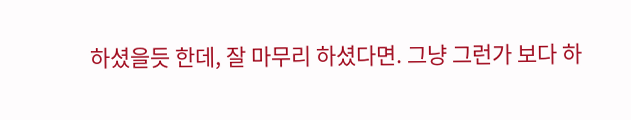하셨을듯 한데, 잘 마무리 하셨다면. 그냥 그런가 보다 하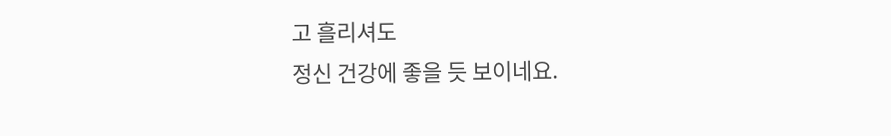고 흘리셔도
정신 건강에 좋을 듯 보이네요.